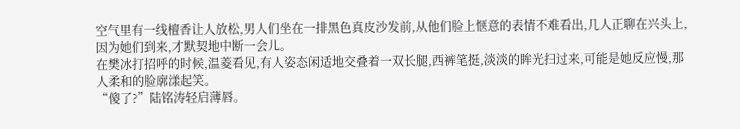空气里有一线檀香让人放松,男人们坐在一排黑色真皮沙发前,从他们脸上惬意的表情不难看出,几人正聊在兴头上,因为她们到来,才默契地中断一会儿。
在樊冰打招呼的时候,温菱看见,有人姿态闲适地交叠着一双长腿,西裤笔挺,淡淡的眸光扫过来,可能是她反应慢,那人柔和的脸廓漾起笑。
“傻了?”陆铭涛轻启薄唇。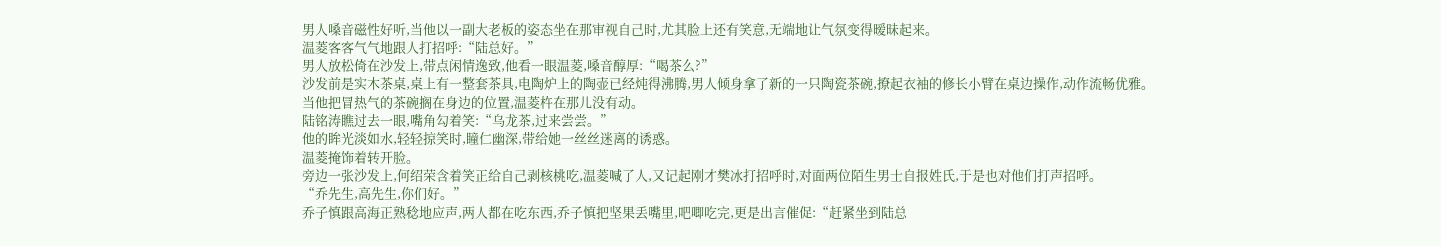男人嗓音磁性好听,当他以一副大老板的姿态坐在那审视自己时,尤其脸上还有笑意,无端地让气氛变得暧昧起来。
温菱客客气气地跟人打招呼:“陆总好。”
男人放松倚在沙发上,带点闲情逸致,他看一眼温菱,嗓音醇厚:“喝茶么?”
沙发前是实木茶桌,桌上有一整套茶具,电陶炉上的陶壶已经炖得沸腾,男人倾身拿了新的一只陶瓷茶碗,撩起衣袖的修长小臂在桌边操作,动作流畅优雅。
当他把冒热气的茶碗搁在身边的位置,温菱杵在那儿没有动。
陆铭涛瞧过去一眼,嘴角勾着笑:“乌龙茶,过来尝尝。”
他的眸光淡如水,轻轻掠笑时,瞳仁幽深,带给她一丝丝迷离的诱惑。
温菱掩饰着转开脸。
旁边一张沙发上,何绍荣含着笑正给自己剥核桃吃,温菱喊了人,又记起刚才樊冰打招呼时,对面两位陌生男士自报姓氏,于是也对他们打声招呼。
“乔先生,高先生,你们好。”
乔子慎跟高海正熟稔地应声,两人都在吃东西,乔子慎把坚果丢嘴里,吧唧吃完,更是出言催促:“赶紧坐到陆总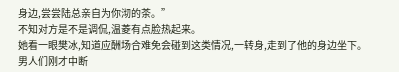身边,尝尝陆总亲自为你沏的茶。”
不知对方是不是调侃,温菱有点脸热起来。
她看一眼樊冰,知道应酬场合难免会碰到这类情况,一转身,走到了他的身边坐下。
男人们刚才中断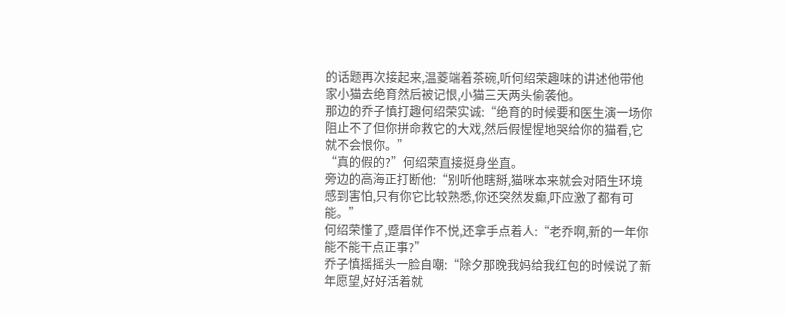的话题再次接起来,温菱端着茶碗,听何绍荣趣味的讲述他带他家小猫去绝育然后被记恨,小猫三天两头偷袭他。
那边的乔子慎打趣何绍荣实诚:“绝育的时候要和医生演一场你阻止不了但你拼命救它的大戏,然后假惺惺地哭给你的猫看,它就不会恨你。”
“真的假的?”何绍荣直接挺身坐直。
旁边的高海正打断他:“别听他瞎掰,猫咪本来就会对陌生环境感到害怕,只有你它比较熟悉,你还突然发癫,吓应激了都有可能。”
何绍荣懂了,蹙眉佯作不悦,还拿手点着人:“老乔啊,新的一年你能不能干点正事?”
乔子慎摇摇头一脸自嘲:“除夕那晚我妈给我红包的时候说了新年愿望,好好活着就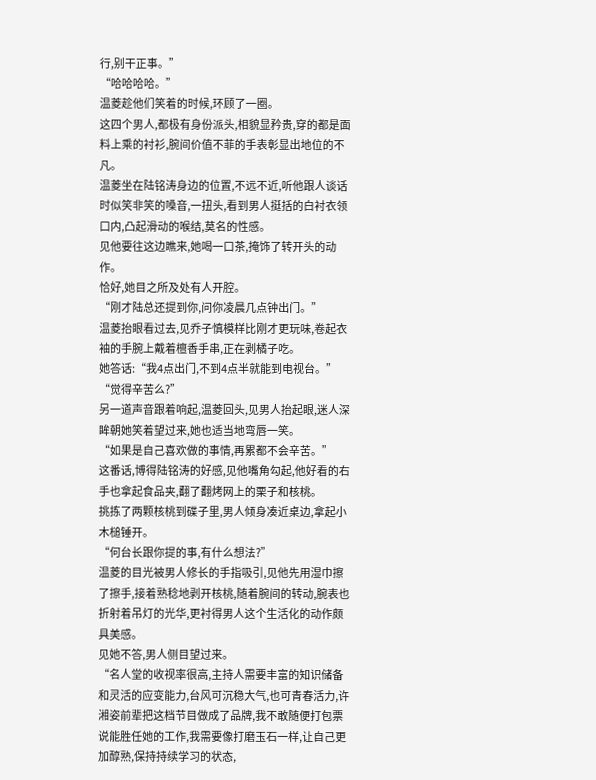行,别干正事。”
“哈哈哈哈。”
温菱趁他们笑着的时候,环顾了一圈。
这四个男人,都极有身份派头,相貌显矜贵,穿的都是面料上乘的衬衫,腕间价值不菲的手表彰显出地位的不凡。
温菱坐在陆铭涛身边的位置,不远不近,听他跟人谈话时似笑非笑的嗓音,一扭头,看到男人挺括的白衬衣领口内,凸起滑动的喉结,莫名的性感。
见他要往这边瞧来,她喝一口茶,掩饰了转开头的动作。
恰好,她目之所及处有人开腔。
“刚才陆总还提到你,问你凌晨几点钟出门。”
温菱抬眼看过去,见乔子慎模样比刚才更玩味,卷起衣袖的手腕上戴着檀香手串,正在剥橘子吃。
她答话:“我4点出门,不到4点半就能到电视台。”
“觉得辛苦么?”
另一道声音跟着响起,温菱回头,见男人抬起眼,迷人深眸朝她笑着望过来,她也适当地弯唇一笑。
“如果是自己喜欢做的事情,再累都不会辛苦。”
这番话,博得陆铭涛的好感,见他嘴角勾起,他好看的右手也拿起食品夹,翻了翻烤网上的栗子和核桃。
挑拣了两颗核桃到碟子里,男人倾身凑近桌边,拿起小木槌锤开。
“何台长跟你提的事,有什么想法?”
温菱的目光被男人修长的手指吸引,见他先用湿巾擦了擦手,接着熟稔地剥开核桃,随着腕间的转动,腕表也折射着吊灯的光华,更衬得男人这个生活化的动作颇具美感。
见她不答,男人侧目望过来。
“名人堂的收视率很高,主持人需要丰富的知识储备和灵活的应变能力,台风可沉稳大气,也可青春活力,许湘姿前辈把这档节目做成了品牌,我不敢随便打包票说能胜任她的工作,我需要像打磨玉石一样,让自己更加醇熟,保持持续学习的状态,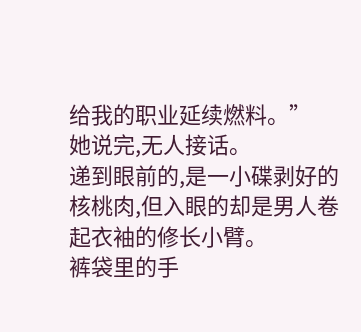给我的职业延续燃料。”
她说完,无人接话。
递到眼前的,是一小碟剥好的核桃肉,但入眼的却是男人卷起衣袖的修长小臂。
裤袋里的手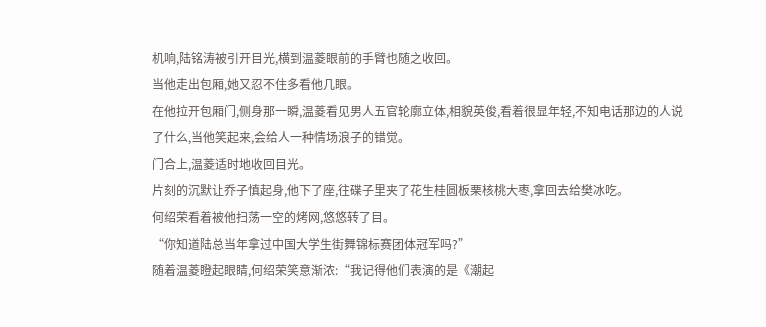机响,陆铭涛被引开目光,横到温菱眼前的手臂也随之收回。
当他走出包厢,她又忍不住多看他几眼。
在他拉开包厢门,侧身那一瞬,温菱看见男人五官轮廓立体,相貌英俊,看着很显年轻,不知电话那边的人说了什么,当他笑起来,会给人一种情场浪子的错觉。
门合上,温菱适时地收回目光。
片刻的沉默让乔子慎起身,他下了座,往碟子里夹了花生桂圆板栗核桃大枣,拿回去给樊冰吃。
何绍荣看着被他扫荡一空的烤网,悠悠转了目。
“你知道陆总当年拿过中国大学生街舞锦标赛团体冠军吗?”
随着温菱瞪起眼睛,何绍荣笑意渐浓:“我记得他们表演的是《潮起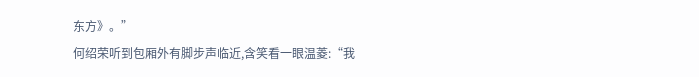东方》。”
何绍荣听到包厢外有脚步声临近,含笑看一眼温菱:“我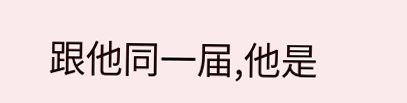跟他同一届,他是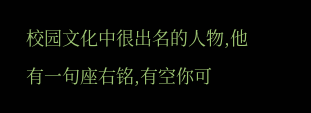校园文化中很出名的人物,他有一句座右铭,有空你可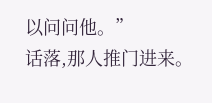以问问他。”
话落,那人推门进来。